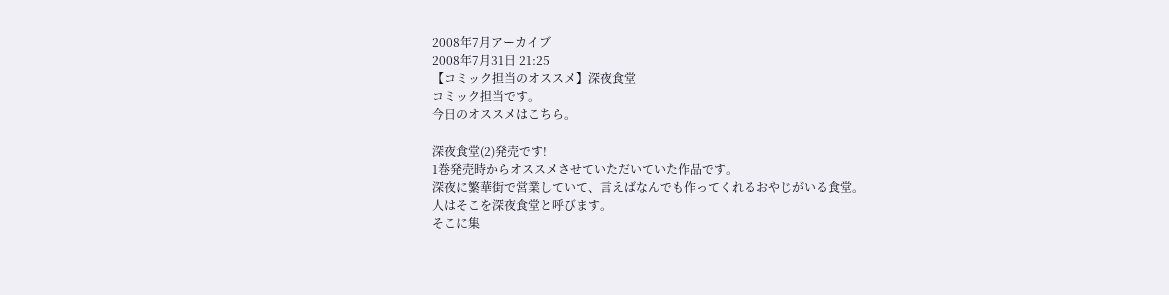2008年7月アーカイブ
2008年7月31日 21:25
【コミック担当のオススメ】深夜食堂
コミック担当です。
今日のオススメはこちら。

深夜食堂(2)発売です!
1巻発売時からオススメさせていただいていた作品です。
深夜に繁華街で営業していて、言えばなんでも作ってくれるおやじがいる食堂。
人はそこを深夜食堂と呼びます。
そこに集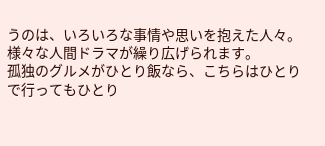うのは、いろいろな事情や思いを抱えた人々。
様々な人間ドラマが繰り広げられます。
孤独のグルメがひとり飯なら、こちらはひとりで行ってもひとり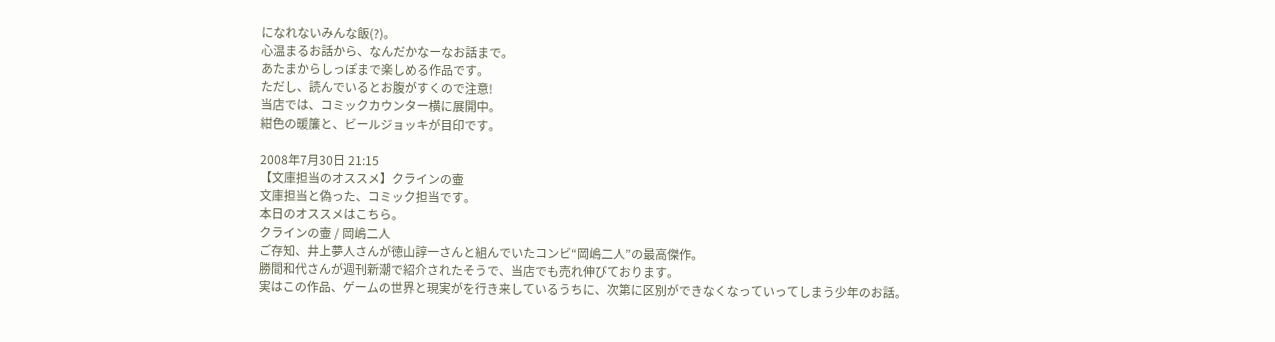になれないみんな飯(?)。
心温まるお話から、なんだかなーなお話まで。
あたまからしっぽまで楽しめる作品です。
ただし、読んでいるとお腹がすくので注意!
当店では、コミックカウンター横に展開中。
紺色の暖簾と、ビールジョッキが目印です。

2008年7月30日 21:15
【文庫担当のオススメ】クラインの壷
文庫担当と偽った、コミック担当です。
本日のオススメはこちら。
クラインの壷 / 岡嶋二人
ご存知、井上夢人さんが徳山諄一さんと組んでいたコンビ“岡嶋二人”の最高傑作。
勝間和代さんが週刊新潮で紹介されたそうで、当店でも売れ伸びております。
実はこの作品、ゲームの世界と現実がを行き来しているうちに、次第に区別ができなくなっていってしまう少年のお話。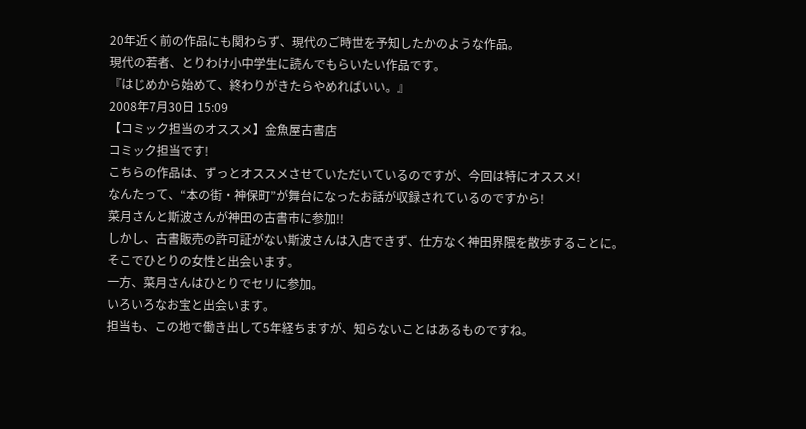20年近く前の作品にも関わらず、現代のご時世を予知したかのような作品。
現代の若者、とりわけ小中学生に読んでもらいたい作品です。
『はじめから始めて、終わりがきたらやめればいい。』
2008年7月30日 15:09
【コミック担当のオススメ】金魚屋古書店
コミック担当です!
こちらの作品は、ずっとオススメさせていただいているのですが、今回は特にオススメ!
なんたって、“本の街・神保町”が舞台になったお話が収録されているのですから!
菜月さんと斯波さんが神田の古書市に参加!!
しかし、古書販売の許可証がない斯波さんは入店できず、仕方なく神田界隈を散歩することに。
そこでひとりの女性と出会います。
一方、菜月さんはひとりでセリに参加。
いろいろなお宝と出会います。
担当も、この地で働き出して5年経ちますが、知らないことはあるものですね。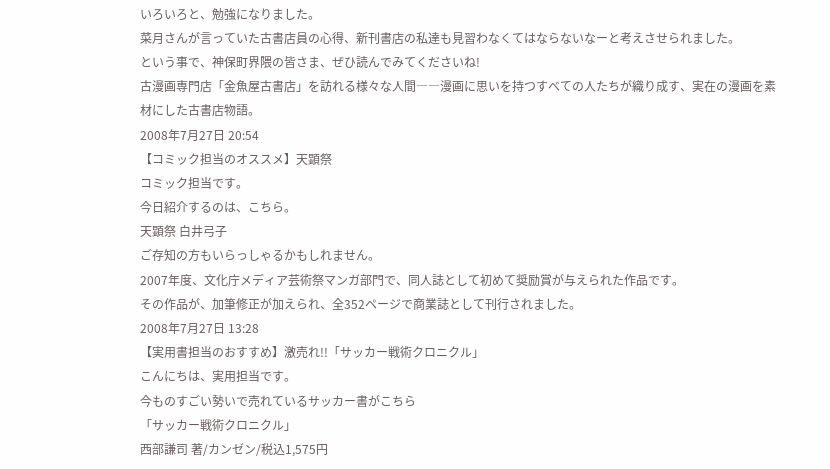いろいろと、勉強になりました。
菜月さんが言っていた古書店員の心得、新刊書店の私達も見習わなくてはならないなーと考えさせられました。
という事で、神保町界隈の皆さま、ぜひ読んでみてくださいね!
古漫画専門店「金魚屋古書店」を訪れる様々な人間――漫画に思いを持つすべての人たちが織り成す、実在の漫画を素材にした古書店物語。
2008年7月27日 20:54
【コミック担当のオススメ】天顕祭
コミック担当です。
今日紹介するのは、こちら。
天顕祭 白井弓子
ご存知の方もいらっしゃるかもしれません。
2007年度、文化庁メディア芸術祭マンガ部門で、同人誌として初めて奨励賞が与えられた作品です。
その作品が、加筆修正が加えられ、全352ページで商業誌として刊行されました。
2008年7月27日 13:28
【実用書担当のおすすめ】激売れ!!「サッカー戦術クロニクル」
こんにちは、実用担当です。
今ものすごい勢いで売れているサッカー書がこちら
「サッカー戦術クロニクル」
西部謙司 著/カンゼン/税込1,575円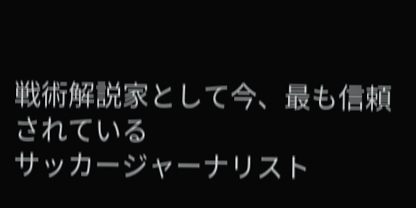戦術解説家として今、最も信頼されている
サッカージャーナリスト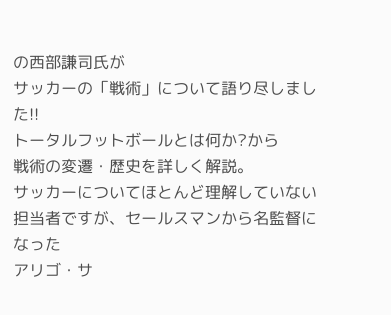の西部謙司氏が
サッカーの「戦術」について語り尽しました!!
トータルフットボールとは何か?から
戦術の変遷・歴史を詳しく解説。
サッカーについてほとんど理解していない
担当者ですが、セールスマンから名監督になった
アリゴ・サ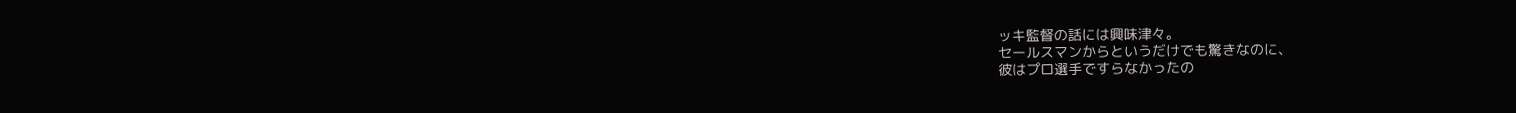ッキ監督の話には興味津々。
セールスマンからというだけでも驚きなのに、
彼はプロ選手ですらなかったの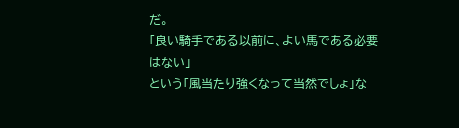だ。
「良い騎手である以前に、よい馬である必要はない」
という「風当たり強くなって当然でしょ」な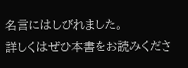名言にはしびれました。
詳しくはぜひ本書をお読みくださ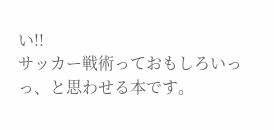い!!
サッカー戦術っておもしろいっっ、と思わせる本です。